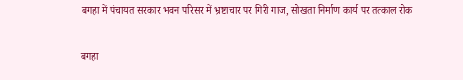बगहा में पंचायत सरकार भवन परिसर में भ्रष्टाचार पर गिरी गाज, सोखता निर्माण कार्य पर तत्काल रोक

बगहा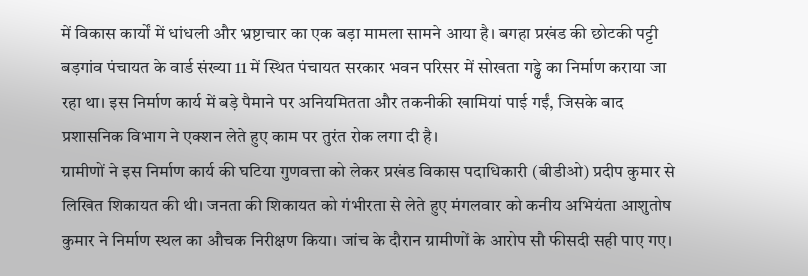में विकास कार्यों में धांधली और भ्रष्टाचार का एक बड़ा मामला सामने आया है। बगहा प्रखंड की छोटकी पट्टी बड़गांव पंचायत के वार्ड संख्या 11 में स्थित पंचायत सरकार भवन परिसर में सोखता गड्ढे का निर्माण कराया जा रहा था। इस निर्माण कार्य में बड़े पैमाने पर अनियमितता और तकनीकी खामियां पाई गईं, जिसके बाद प्रशासनिक विभाग ने एक्शन लेते हुए काम पर तुरंत रोक लगा दी है।
ग्रामीणों ने इस निर्माण कार्य की घटिया गुणवत्ता को लेकर प्रखंड विकास पदाधिकारी (बीडीओ) प्रदीप कुमार से लिखित शिकायत की थी। जनता की शिकायत को गंभीरता से लेते हुए मंगलवार को कनीय अभियंता आशुतोष कुमार ने निर्माण स्थल का औचक निरीक्षण किया। जांच के दौरान ग्रामीणों के आरोप सौ फीसदी सही पाए गए।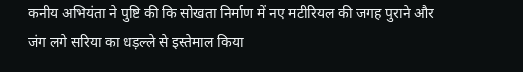कनीय अभियंता ने पुष्टि की कि सोखता निर्माण में नए मटीरियल की जगह पुराने और जंग लगे सरिया का धड़ल्ले से इस्तेमाल किया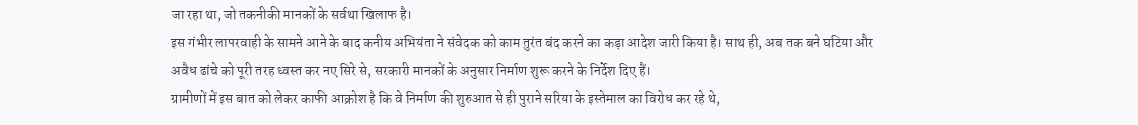जा रहा था, जो तकनीकी मानकों के सर्वथा खिलाफ है।
इस गंभीर लापरवाही के सामने आने के बाद कनीय अभियंता ने संवेदक को काम तुरंत बंद करने का कड़ा आदेश जारी किया है। साथ ही, अब तक बने घटिया और अवैध ढांचे को पूरी तरह ध्वस्त कर नए सिरे से, सरकारी मानकों के अनुसार निर्माण शुरू करने के निर्देश दिए हैं।
ग्रामीणों में इस बात को लेकर काफी आक्रोश है कि वे निर्माण की शुरुआत से ही पुराने सरिया के इस्तेमाल का विरोध कर रहे थे,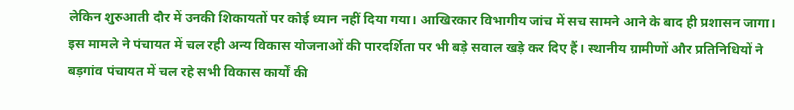लेकिन शुरुआती दौर में उनकी शिकायतों पर कोई ध्यान नहीं दिया गया। आखिरकार विभागीय जांच में सच सामने आने के बाद ही प्रशासन जागा।
इस मामले ने पंचायत में चल रही अन्य विकास योजनाओं की पारदर्शिता पर भी बड़े सवाल खड़े कर दिए हैं। स्थानीय ग्रामीणों और प्रतिनिधियों ने बड़गांव पंचायत में चल रहे सभी विकास कार्यों की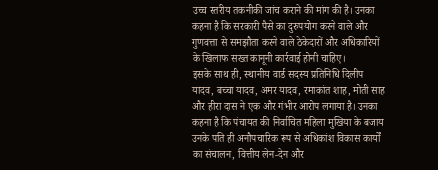उच्च स्तरीय तकनीकी जांच कराने की मांग की है। उनका कहना है कि सरकारी पैसे का दुरुपयोग करने वाले और गुणवत्ता से समझौता करने वाले ठेकेदारों और अधिकारियों के खिलाफ सख्त कानूनी कार्रवाई होनी चाहिए।
इसके साथ ही, स्थानीय वार्ड सदस्य प्रतिनिधि दिलीप यादव, बच्चा यादव, अमर यादव, रमाकांत शाह, मोती साह और हीरा दास ने एक और गंभीर आरोप लगाया है। उनका कहना है कि पंचायत की निर्वाचित महिला मुखिया के बजाय उनके पति ही अनौपचारिक रूप से अधिकांश विकास कार्यों का संचालन, वित्तीय लेन-देन और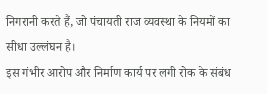निगरानी करते हैं, जो पंचायती राज व्यवस्था के नियमों का सीधा उल्लंघन है।
इस गंभीर आरोप और निर्माण कार्य पर लगी रोक के संबंध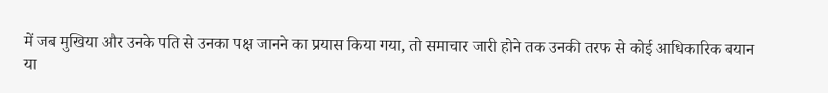में जब मुखिया और उनके पति से उनका पक्ष जानने का प्रयास किया गया, तो समाचार जारी होने तक उनकी तरफ से कोई आधिकारिक बयान या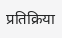प्रतिक्रिया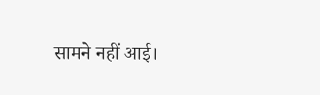सामने नहीं आई।